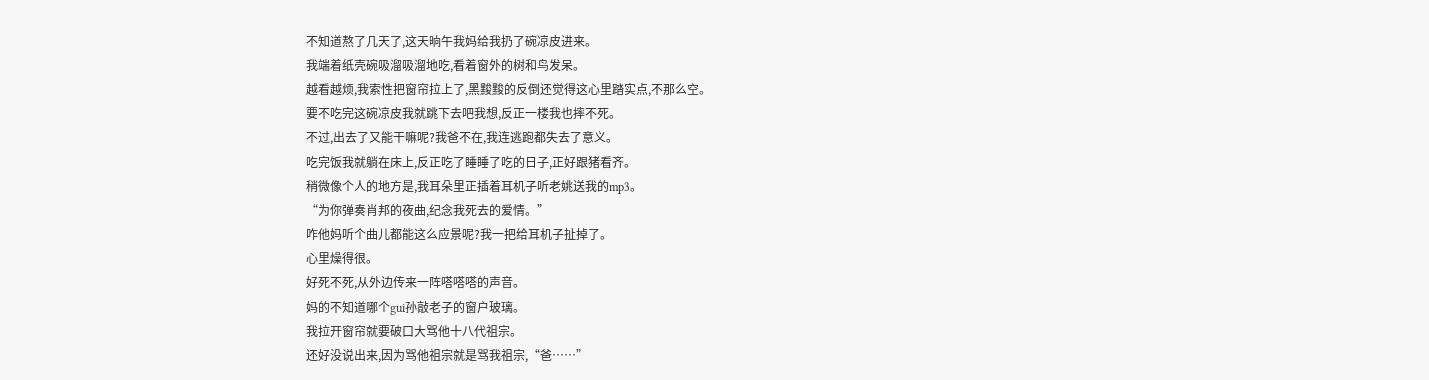不知道熬了几天了,这天晌午我妈给我扔了碗凉皮进来。
我端着纸壳碗吸溜吸溜地吃,看着窗外的树和鸟发呆。
越看越烦,我索性把窗帘拉上了,黑黢黢的反倒还觉得这心里踏实点,不那么空。
要不吃完这碗凉皮我就跳下去吧我想,反正一楼我也摔不死。
不过,出去了又能干嘛呢?我爸不在,我连逃跑都失去了意义。
吃完饭我就躺在床上,反正吃了睡睡了吃的日子,正好跟猪看齐。
稍微像个人的地方是,我耳朵里正插着耳机子听老姚送我的mp3。
“为你弹奏肖邦的夜曲,纪念我死去的爱情。”
咋他妈听个曲儿都能这么应景呢?我一把给耳机子扯掉了。
心里燥得很。
好死不死,从外边传来一阵嗒嗒嗒的声音。
妈的不知道哪个gui孙敲老子的窗户玻璃。
我拉开窗帘就要破口大骂他十八代祖宗。
还好没说出来,因为骂他祖宗就是骂我祖宗,“爸……”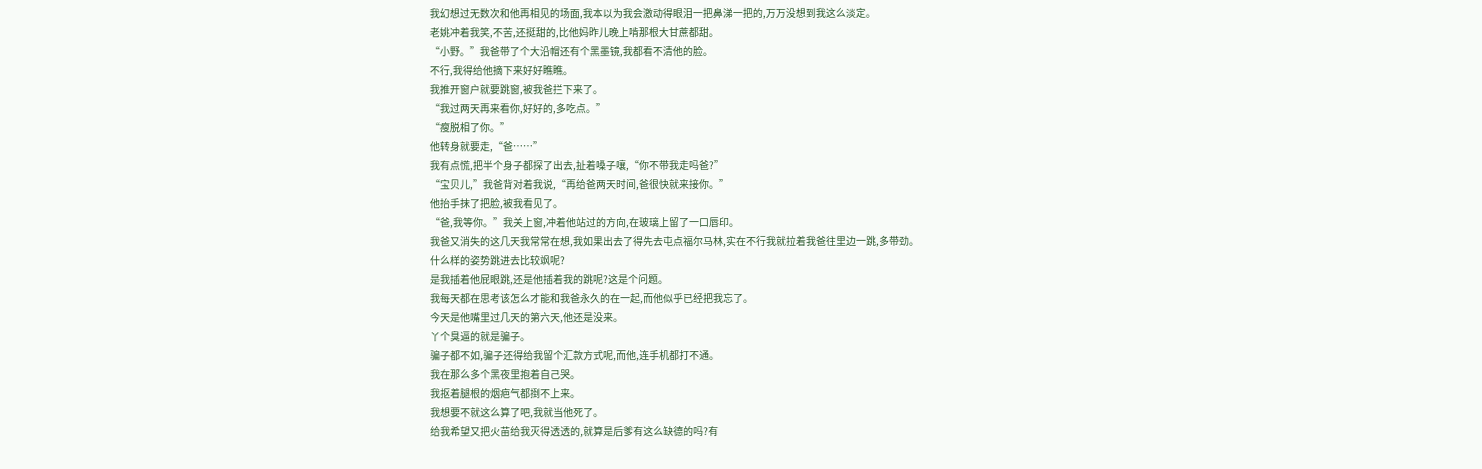我幻想过无数次和他再相见的场面,我本以为我会激动得眼泪一把鼻涕一把的,万万没想到我这么淡定。
老姚冲着我笑,不苦,还挺甜的,比他妈昨儿晚上啃那根大甘蔗都甜。
“小野。”我爸带了个大沿帽还有个黑墨镜,我都看不清他的脸。
不行,我得给他摘下来好好瞧瞧。
我推开窗户就要跳窗,被我爸拦下来了。
“我过两天再来看你,好好的,多吃点。”
“瘦脱相了你。”
他转身就要走,“爸……”
我有点慌,把半个身子都探了出去,扯着嗓子嚷,“你不带我走吗爸?”
“宝贝儿,”我爸背对着我说,“再给爸两天时间,爸很快就来接你。”
他抬手抹了把脸,被我看见了。
“爸,我等你。”我关上窗,冲着他站过的方向,在玻璃上留了一口唇印。
我爸又消失的这几天我常常在想,我如果出去了得先去屯点福尔马林,实在不行我就拉着我爸往里边一跳,多带劲。
什么样的姿势跳进去比较飒呢?
是我插着他屁眼跳,还是他插着我的跳呢?这是个问题。
我每天都在思考该怎么才能和我爸永久的在一起,而他似乎已经把我忘了。
今天是他嘴里过几天的第六天,他还是没来。
丫个臭逼的就是骗子。
骗子都不如,骗子还得给我留个汇款方式呢,而他,连手机都打不通。
我在那么多个黑夜里抱着自己哭。
我抠着腿根的烟疤气都捯不上来。
我想要不就这么算了吧,我就当他死了。
给我希望又把火苗给我灭得透透的,就算是后爹有这么缺德的吗?有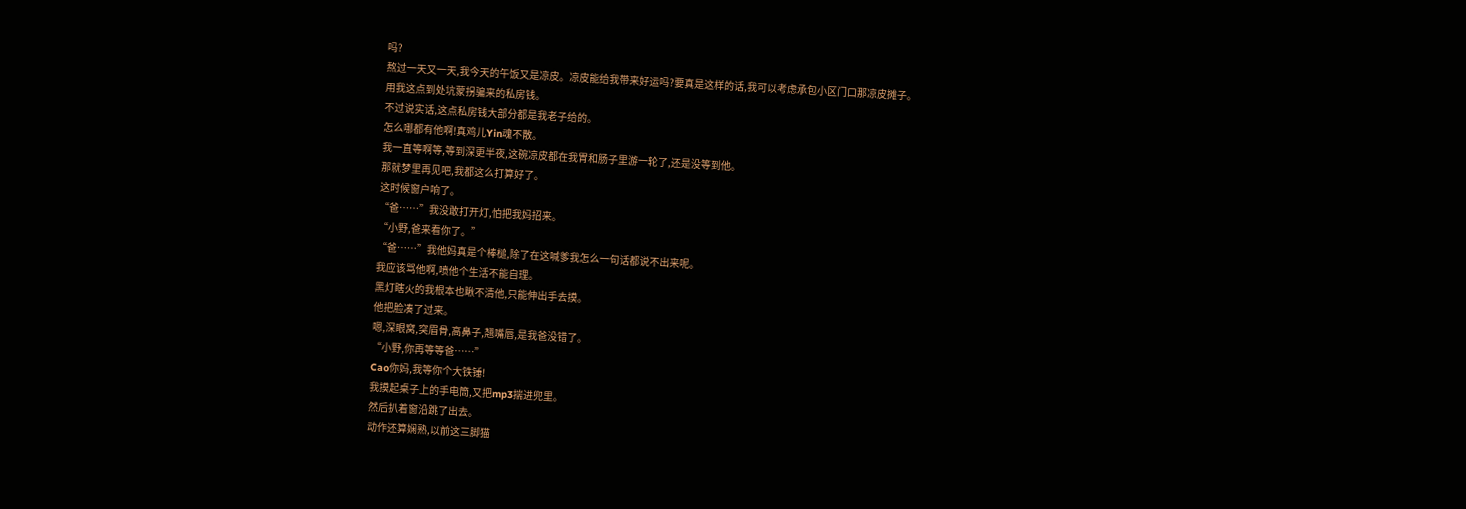吗?
熬过一天又一天,我今天的午饭又是凉皮。凉皮能给我带来好运吗?要真是这样的话,我可以考虑承包小区门口那凉皮摊子。
用我这点到处坑蒙拐骗来的私房钱。
不过说实话,这点私房钱大部分都是我老子给的。
怎么哪都有他啊!真鸡儿Yin魂不散。
我一直等啊等,等到深更半夜,这碗凉皮都在我胃和肠子里游一轮了,还是没等到他。
那就梦里再见吧,我都这么打算好了。
这时候窗户响了。
“爸……”我没敢打开灯,怕把我妈招来。
“小野,爸来看你了。”
“爸……”我他妈真是个棒槌,除了在这喊爹我怎么一句话都说不出来呢。
我应该骂他啊,喷他个生活不能自理。
黑灯瞎火的我根本也瞅不清他,只能伸出手去摸。
他把脸凑了过来。
嗯,深眼窝,突眉骨,高鼻子,翘嘴唇,是我爸没错了。
“小野,你再等等爸……”
Cao你妈,我等你个大铁锤!
我摸起桌子上的手电筒,又把mp3揣进兜里。
然后扒着窗沿跳了出去。
动作还算娴熟,以前这三脚猫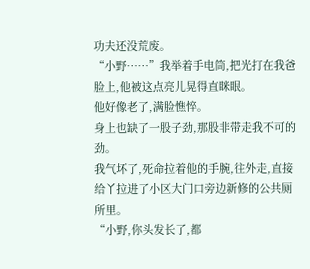功夫还没荒废。
“小野……”我举着手电筒,把光打在我爸脸上,他被这点亮儿晃得直眯眼。
他好像老了,满脸憔悴。
身上也缺了一股子劲,那股非带走我不可的劲。
我气坏了,死命拉着他的手腕,往外走,直接给丫拉进了小区大门口旁边新修的公共厕所里。
“小野,你头发长了,都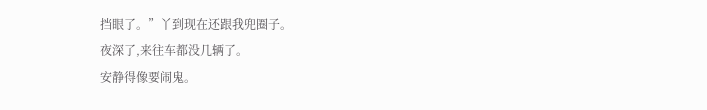挡眼了。”丫到现在还跟我兜圈子。
夜深了,来往车都没几辆了。
安静得像要闹鬼。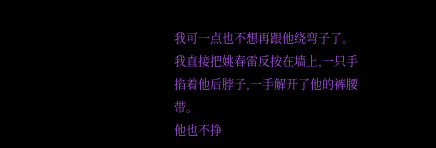我可一点也不想再跟他绕弯子了。
我直接把姚春雷反按在墙上,一只手掐着他后脖子,一手解开了他的裤腰带。
他也不挣